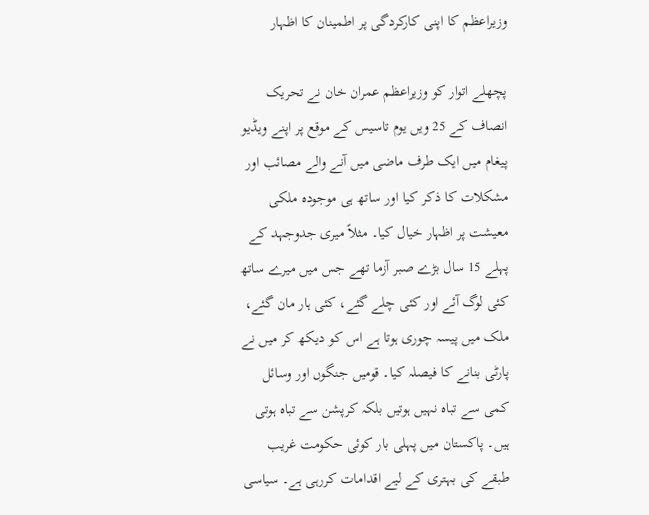وزیراعظم کا اپنی کارکردگی پر اطمینان کا اظہار

پچھلے اتوار کو وزیراعظم عمران خان نے تحریک انصاف کے 25 ویں یوم تاسیس کے موقع پر اپنے ویڈیو پیغام میں ایک طرف ماضی میں آنے والے مصائب اور مشکلات کا ذکر کیا اور ساتھ ہی موجودہ ملکی معیشت پر اظہار خیال کیا۔ مثلاً میری جدوجہد کے پہلے 15 سال بڑے صبر آزما تھے جس میں میرے ساتھ کئی لوگ آئے اور کئی چلے گئے، کئی ہار مان گئے، ملک میں پیسہ چوری ہوتا ہے اس کو دیکھ کر میں نے پارٹی بنانے کا فیصلہ کیا۔ قومیں جنگوں اور وسائل کمی سے تباہ نہیں ہوتیں بلکہ کرپشن سے تباہ ہوتی ہیں۔ پاکستان میں پہلی بار کوئی حکومت غریب طبقے کی بہتری کے لیے اقدامات کررہی ہے۔ سیاسی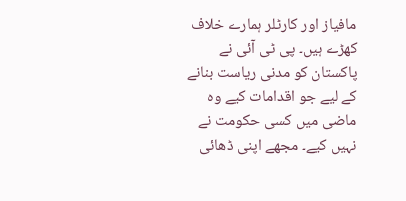مافیاز اور کارٹلر ہمارے خلاف کھڑے ہیں۔ پی ٹی آئی نے پاکستان کو مدنی ریاست بنانے کے لیے جو اقدامات کیے وہ ماضی میں کسی حکومت نے نہیں کیے۔ مجھے اپنی ڈھائی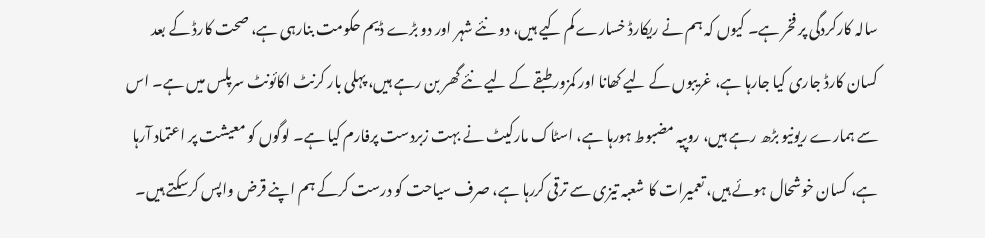سالہ کارکردگی پر فخر ہے۔ کیوں کہ ہم نے ریکارڈ خسارے کم کیے ہیں، دو نئے شہر اور دو بڑے ڈیم حکومت بنارہی ہے، صحت کارڈ کے بعد کسان کارڈ جاری کیا جارہا ہے، غریبوں کے لیے کھانا اور کمزور طبقے کے لیے نئے گھر بن رہے ہیں، پہلی بار کرنٹ اکائونٹ سرپلس میں ہے۔ اس سے ہمارے ریونیو بڑھ رہے ہیں، روپیہ مضبوط ہورہا ہے، اسٹاک مارکیٹ نے بہت زبردست پرفارم کیا ہے۔ لوگوں کو معیشت پر اعتماد آرہا ہے، کسان خوشحال ہوئے ہیں، تعمیرات کا شعبہ تیزی سے ترقی کررہا ہے، صرف سیاحت کو درست کرکے ہم اپنے قرض واپس کرسکتے ہیں۔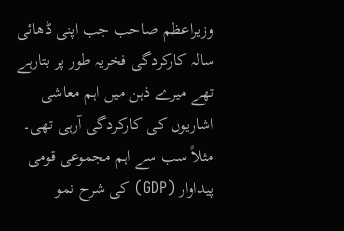وزیراعظم صاحب جب اپنی ڈھائی سالہ کارکردگی فخریہ طور پر بتارہے تھے میرے ذہن میں اہم معاشی اشاریوں کی کارکردگی آرہی تھی۔ مثلاً سب سے اہم مجموعی قومی پیداوار (GDP) کی شرح نمو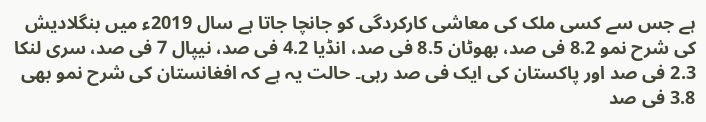ہے جس سے کسی ملک کی معاشی کارکردگی کو جانچا جاتا ہے سال 2019ء میں بنگلادیش کی شرح نمو 8.2 فی صد، بھوٹان 8.5 فی صد، انڈیا 4.2 فی صد، نیپال 7 فی صد، سری لنکا 2.3 فی صد اور پاکستان کی ایک فی صد رہی۔ حالت یہ ہے کہ افغانستان کی شرح نمو بھی 3.8 فی صد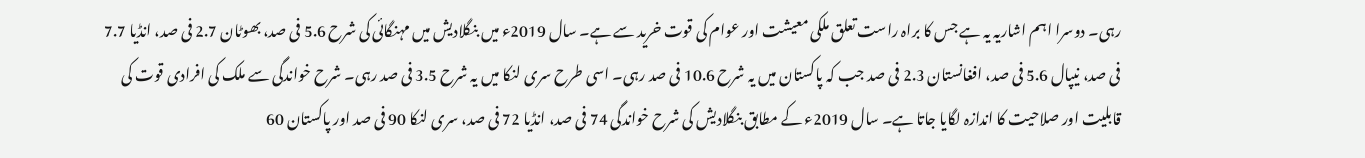رہی۔ دوسرا اہم اشاریہ یہ ہے جس کا براہ راست تعلق ملکی معیشت اور عوام کی قوت خرید سے ہے۔ سال 2019ء میں بنگلادیش میں مہنگائی کی شرح 5.6 فی صد، بھوٹان 2.7 فی صد، انڈیا 7.7 فی صد، نیپال 5.6 فی صد، افغانستان 2.3 فی صد جب کہ پاکستان میں یہ شرح 10.6 فی صد رہی۔ اسی طرح سری لنکا میں یہ شرح 3.5 فی صد رہی۔ شرح خواندگی سے ملک کی افرادی قوت کی قابلیت اور صلاحیت کا اندازہ لگایا جاتا ہے۔ سال 2019ء کے مطابق بنگلادیش کی شرح خواندگی 74 فی صد، انڈیا 72 فی صد، سری لنکا 90 فی صد اور پاکستان 60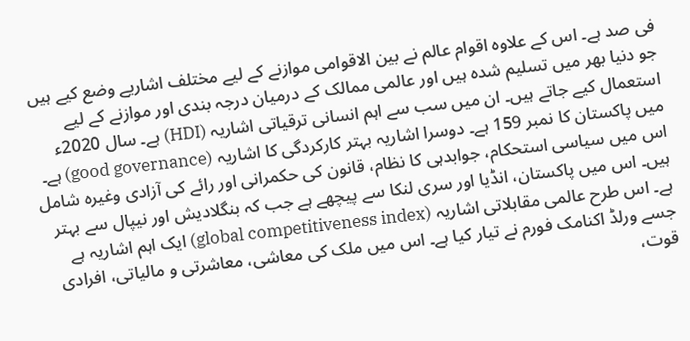فی صد ہے۔ اس کے علاوہ اقوام عالم نے بین الاقوامی موازنے کے لیے مختلف اشاریے وضع کیے ہیں جو دنیا بھر میں تسلیم شدہ ہیں اور عالمی ممالک کے درمیان درجہ بندی اور موازنے کے لیے استعمال کیے جاتے ہیں۔ ان میں سب سے اہم انسانی ترقیاتی اشاریہ (HDI) ہے۔ سال 2020ء میں پاکستان کا نمبر 159 ہے۔ دوسرا اشاریہ بہتر کارکردگی کا اشاریہ (good governance) ہے۔ اس میں سیاسی استحکام، جوابدہی کا نظام، قانون کی حکمرانی اور رائے کی آزادی وغیرہ شامل ہیں۔ اس میں پاکستان، انڈیا اور سری لنکا سے پیچھے ہے جب کہ بنگلادیش اور نیپال سے بہتر ہے۔ اس طرح عالمی مقابلاتی اشاریہ (global competitiveness index) ایک اہم اشاریہ ہے جسے ورلڈ اکنامک فورم نے تیار کیا ہے۔ اس میں ملک کی معاشی، معاشرتی و مالیاتی، افرادی قوت،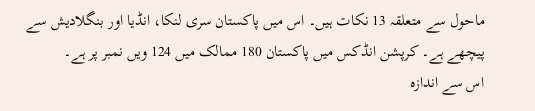ماحول سے متعلقہ 13 نکات ہیں۔ اس میں پاکستان سری لنکا، انڈیا اور بنگلادیش سے پیچھے ہے۔ کرپشن انڈکس میں پاکستان 180 ممالک میں 124 ویں نمبر پر ہے۔
اس سے اندازہ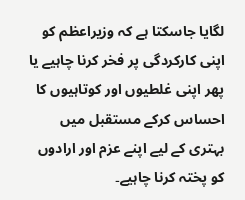لگایا جاسکتا ہے کہ وزیراعظم کو اپنی کارکردگی پر فخر کرنا چاہیے یا پھر اپنی غلطیوں اور کوتاہیوں کا احساس کرکے مستقبل میں بہتری کے لیے اپنے عزم اور ارادوں کو پختہ کرنا چاہیے۔